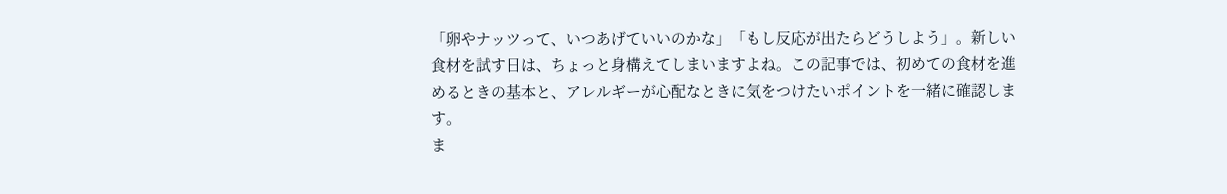「卵やナッツって、いつあげていいのかな」「もし反応が出たらどうしよう」。新しい食材を試す日は、ちょっと身構えてしまいますよね。この記事では、初めての食材を進めるときの基本と、アレルギーが心配なときに気をつけたいポイントを一緒に確認します。
ま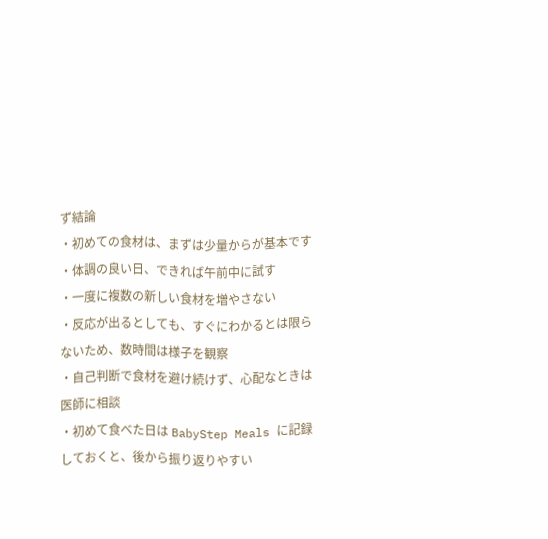ず結論
・初めての食材は、まずは少量からが基本です
・体調の良い日、できれば午前中に試す
・一度に複数の新しい食材を増やさない
・反応が出るとしても、すぐにわかるとは限らないため、数時間は様子を観察
・自己判断で食材を避け続けず、心配なときは医師に相談
・初めて食べた日は BabyStep Meals に記録しておくと、後から振り返りやすい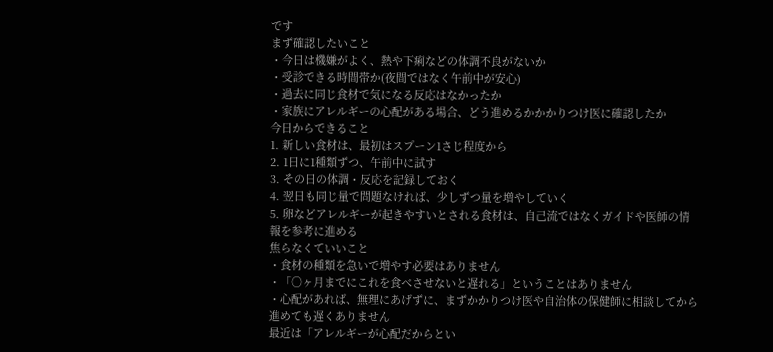です
まず確認したいこと
・今日は機嫌がよく、熱や下痢などの体調不良がないか
・受診できる時間帯か(夜間ではなく午前中が安心)
・過去に同じ食材で気になる反応はなかったか
・家族にアレルギーの心配がある場合、どう進めるかかかりつけ医に確認したか
今日からできること
1. 新しい食材は、最初はスプーン1さじ程度から
2. 1日に1種類ずつ、午前中に試す
3. その日の体調・反応を記録しておく
4. 翌日も同じ量で問題なければ、少しずつ量を増やしていく
5. 卵などアレルギーが起きやすいとされる食材は、自己流ではなくガイドや医師の情報を参考に進める
焦らなくていいこと
・食材の種類を急いで増やす必要はありません
・「○ヶ月までにこれを食べさせないと遅れる」ということはありません
・心配があれば、無理にあげずに、まずかかりつけ医や自治体の保健師に相談してから進めても遅くありません
最近は「アレルギーが心配だからとい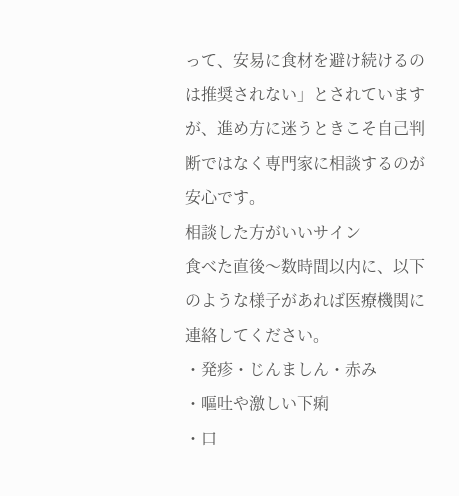って、安易に食材を避け続けるのは推奨されない」とされていますが、進め方に迷うときこそ自己判断ではなく専門家に相談するのが安心です。
相談した方がいいサイン
食べた直後〜数時間以内に、以下のような様子があれば医療機関に連絡してください。
・発疹・じんましん・赤み
・嘔吐や激しい下痢
・口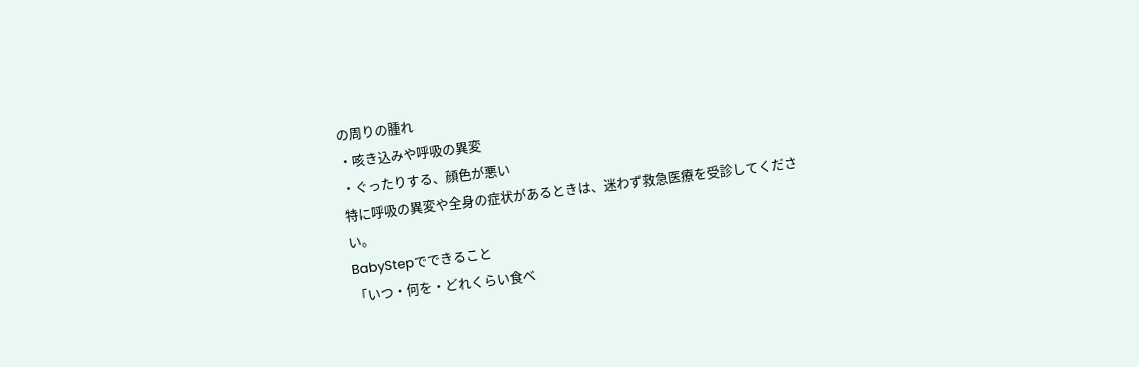の周りの腫れ
・咳き込みや呼吸の異変
・ぐったりする、顔色が悪い
特に呼吸の異変や全身の症状があるときは、迷わず救急医療を受診してください。
BabyStepでできること
「いつ・何を・どれくらい食べ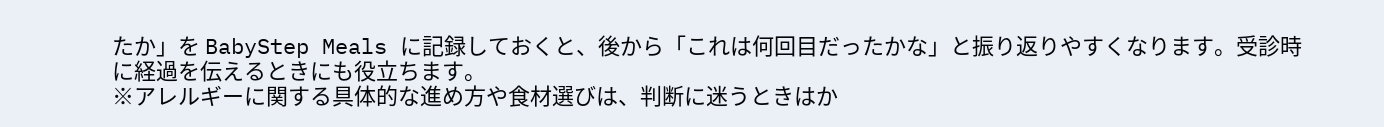たか」を BabyStep Meals に記録しておくと、後から「これは何回目だったかな」と振り返りやすくなります。受診時に経過を伝えるときにも役立ちます。
※アレルギーに関する具体的な進め方や食材選びは、判断に迷うときはか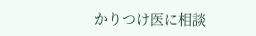かりつけ医に相談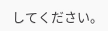してください。